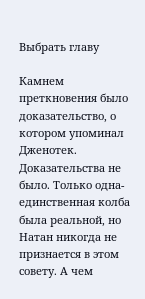Выбрать главу

Камнем преткновения было доказательство, о котором упоминал Дженотек. Доказательства не было. Только одна-единственная колба была реальной, но Натан никогда не признается в этом совету. А чем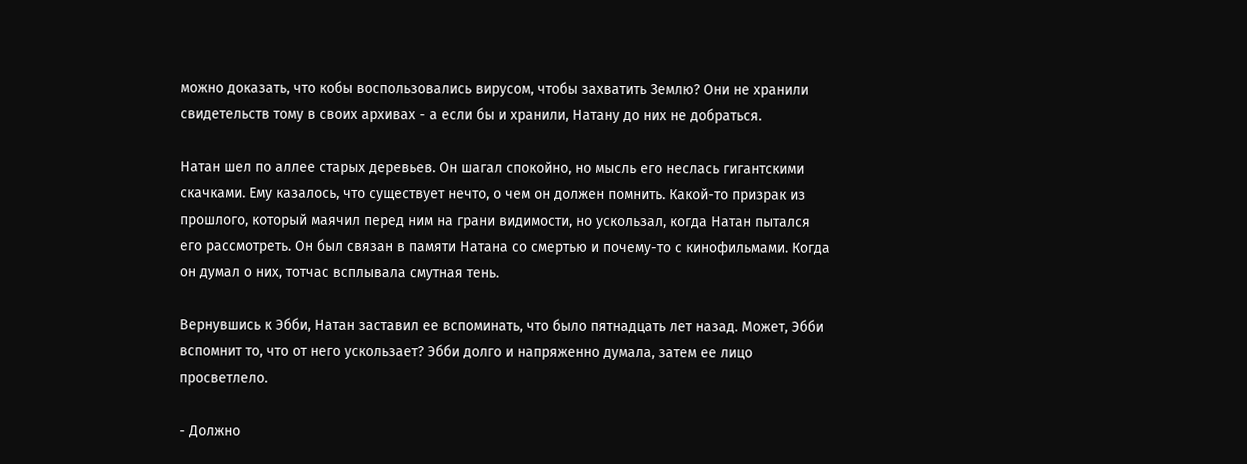можно доказать, что кобы воспользовались вирусом, чтобы захватить Землю? Они не хранили свидетельств тому в своих архивах - а если бы и хранили, Натану до них не добраться.

Натан шел по аллее старых деревьев. Он шагал спокойно, но мысль его неслась гигантскими скачками. Ему казалось, что существует нечто, о чем он должен помнить. Какой-то призрак из прошлого, который маячил перед ним на грани видимости, но ускользал, когда Натан пытался его рассмотреть. Он был связан в памяти Натана со смертью и почему-то с кинофильмами. Когда он думал о них, тотчас всплывала смутная тень.

Вернувшись к Эбби, Натан заставил ее вспоминать, что было пятнадцать лет назад. Может, Эбби вспомнит то, что от него ускользает? Эбби долго и напряженно думала, затем ее лицо просветлело.

- Должно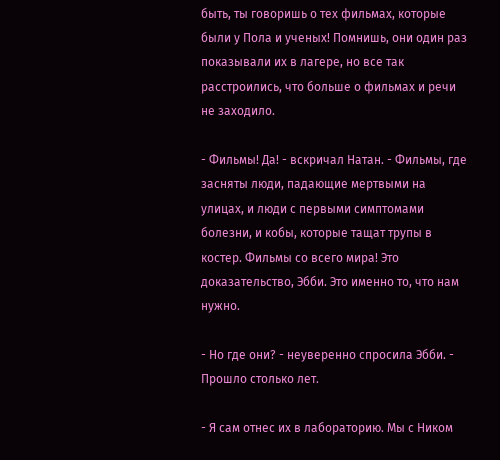быть, ты говоришь о тех фильмах, которые были у Пола и ученых! Помнишь, они один раз показывали их в лагере, но все так расстроились, что больше о фильмах и речи не заходило.

- Фильмы! Да! - вскричал Натан. - Фильмы, где засняты люди, падающие мертвыми на улицах, и люди с первыми симптомами болезни, и кобы, которые тащат трупы в костер. Фильмы со всего мира! Это доказательство, Эбби. Это именно то, что нам нужно.

- Но где они? - неуверенно спросила Эбби. - Прошло столько лет.

- Я сам отнес их в лабораторию. Мы с Ником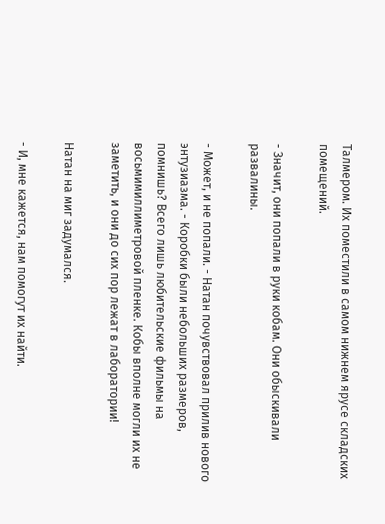Талмером. Их поместили в самом нижнем ярусе складских помещений.

- Значит, они попали в руки кобам. Они обыскивали развалины.

- Может, и не попали. - Натан почувствовал прилив нового энтузиазма. - Коробки были небольших размеров, помнишь? Всего лишь любительские фильмы на восьмимиллиметровой пленке. Кобы вполне могли их не заметить, и они до сих пор лежат в лаборатории!

Натан на миг задумался.

- И, мне кажется, нам помогут их найти.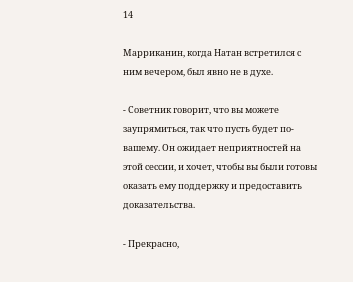14

Марриканин, когда Натан встретился с ним вечером, был явно не в духе.

- Советник говорит, что вы можете заупрямиться, так что пусть будет по-вашему. Он ожидает неприятностей на этой сессии, и хочет, чтобы вы были готовы оказать ему поддержку и предоставить доказательства.

- Прекрасно,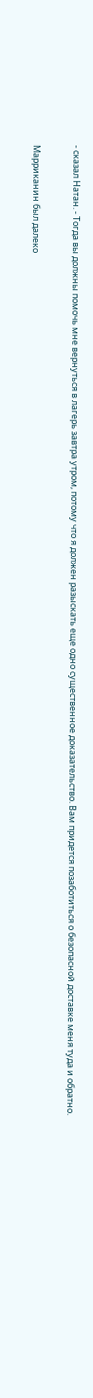- сказал Натан. - Тогда вы должны помочь мне вернуться в лагерь завтра утром, потому что я должен разыскать еще одно существенное доказательство. Вам придется позаботиться о безопасной доставке меня туда и обратно.

Марриканин был далеко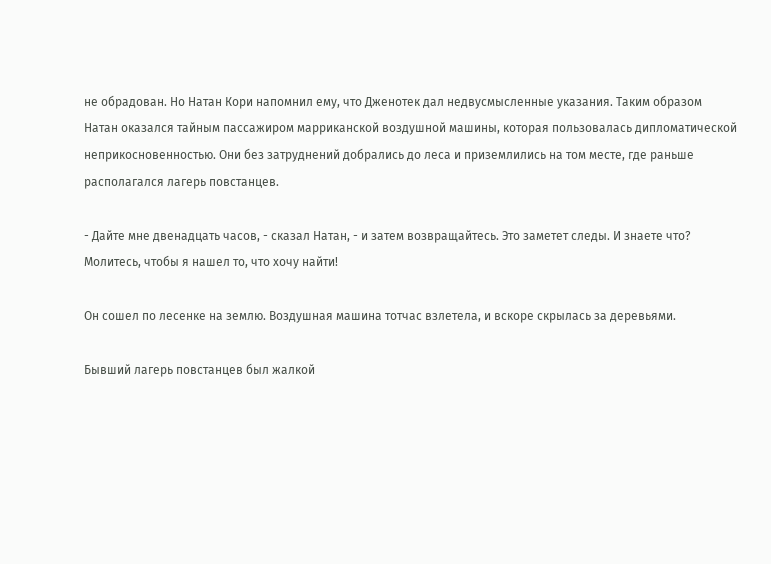не обрадован. Но Натан Кори напомнил ему, что Дженотек дал недвусмысленные указания. Таким образом Натан оказался тайным пассажиром марриканской воздушной машины, которая пользовалась дипломатической неприкосновенностью. Они без затруднений добрались до леса и приземлились на том месте, где раньше располагался лагерь повстанцев.

- Дайте мне двенадцать часов, - сказал Натан, - и затем возвращайтесь. Это заметет следы. И знаете что? Молитесь, чтобы я нашел то, что хочу найти!

Он сошел по лесенке на землю. Воздушная машина тотчас взлетела, и вскоре скрылась за деревьями.

Бывший лагерь повстанцев был жалкой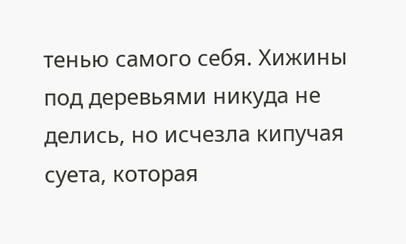тенью самого себя. Хижины под деревьями никуда не делись, но исчезла кипучая суета, которая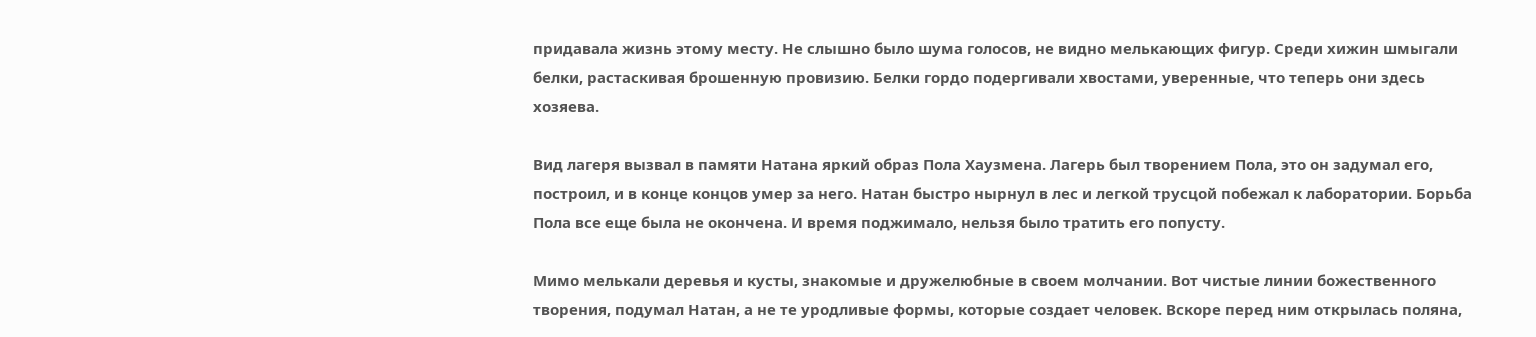придавала жизнь этому месту. Не слышно было шума голосов, не видно мелькающих фигур. Среди хижин шмыгали белки, растаскивая брошенную провизию. Белки гордо подергивали хвостами, уверенные, что теперь они здесь хозяева.

Вид лагеря вызвал в памяти Натана яркий образ Пола Хаузмена. Лагерь был творением Пола, это он задумал его, построил, и в конце концов умер за него. Натан быстро нырнул в лес и легкой трусцой побежал к лаборатории. Борьба Пола все еще была не окончена. И время поджимало, нельзя было тратить его попусту.

Мимо мелькали деревья и кусты, знакомые и дружелюбные в своем молчании. Вот чистые линии божественного творения, подумал Натан, а не те уродливые формы, которые создает человек. Вскоре перед ним открылась поляна,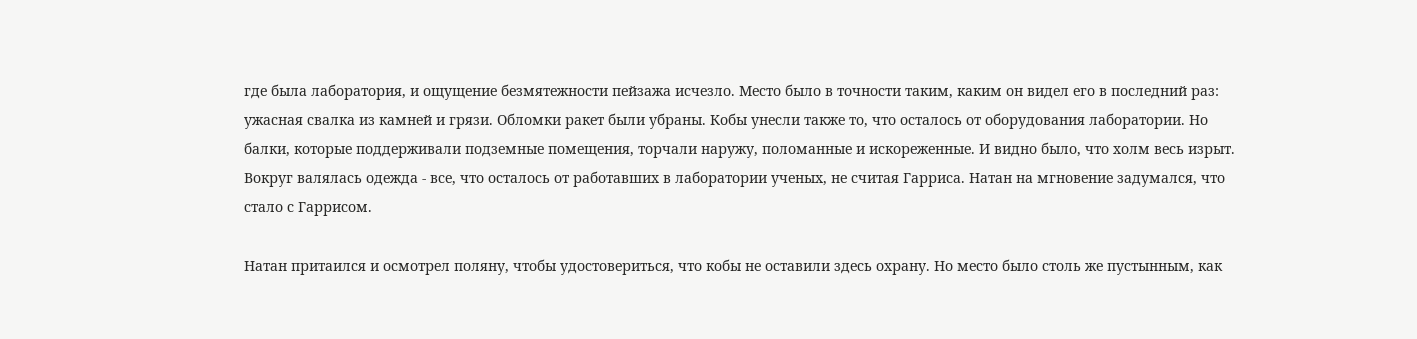где была лаборатория, и ощущение безмятежности пейзажа исчезло. Место было в точности таким, каким он видел его в последний раз: ужасная свалка из камней и грязи. Обломки ракет были убраны. Кобы унесли также то, что осталось от оборудования лаборатории. Но балки, которые поддерживали подземные помещения, торчали наружу, поломанные и искореженные. И видно было, что холм весь изрыт. Вокруг валялась одежда - все, что осталось от работавших в лаборатории ученых, не считая Гарриса. Натан на мгновение задумался, что стало с Гаррисом.

Натан притаился и осмотрел поляну, чтобы удостовериться, что кобы не оставили здесь охрану. Но место было столь же пустынным, как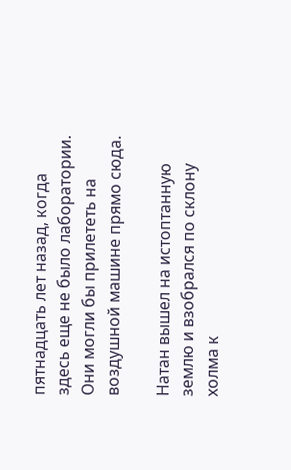пятнадцать лет назад, когда здесь еще не было лаборатории. Они могли бы прилететь на воздушной машине прямо сюда.

Натан вышел на истоптанную землю и взобрался по склону холма к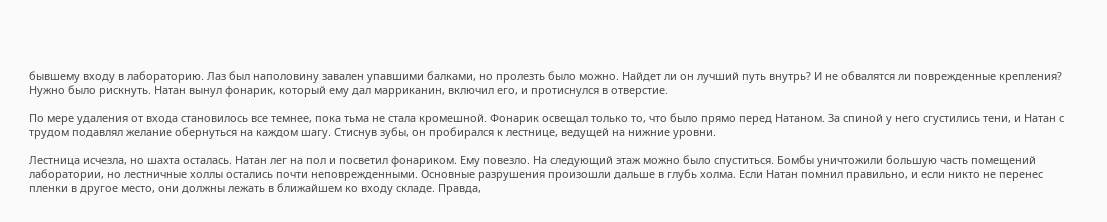бывшему входу в лабораторию. Лаз был наполовину завален упавшими балками, но пролезть было можно. Найдет ли он лучший путь внутрь? И не обвалятся ли поврежденные крепления? Нужно было рискнуть. Натан вынул фонарик, который ему дал марриканин, включил его, и протиснулся в отверстие.

По мере удаления от входа становилось все темнее, пока тьма не стала кромешной. Фонарик освещал только то, что было прямо перед Натаном. За спиной у него сгустились тени, и Натан с трудом подавлял желание обернуться на каждом шагу. Стиснув зубы, он пробирался к лестнице, ведущей на нижние уровни.

Лестница исчезла, но шахта осталась. Натан лег на пол и посветил фонариком. Ему повезло. На следующий этаж можно было спуститься. Бомбы уничтожили большую часть помещений лаборатории, но лестничные холлы остались почти неповрежденными. Основные разрушения произошли дальше в глубь холма. Если Натан помнил правильно, и если никто не перенес пленки в другое место, они должны лежать в ближайшем ко входу складе. Правда,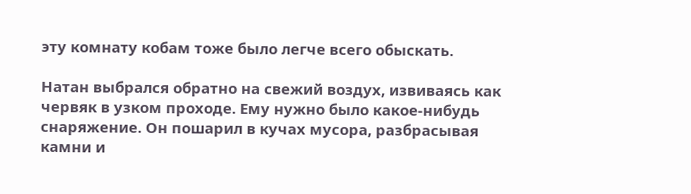эту комнату кобам тоже было легче всего обыскать.

Натан выбрался обратно на свежий воздух, извиваясь как червяк в узком проходе. Ему нужно было какое-нибудь снаряжение. Он пошарил в кучах мусора, разбрасывая камни и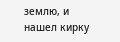землю, и нашел кирку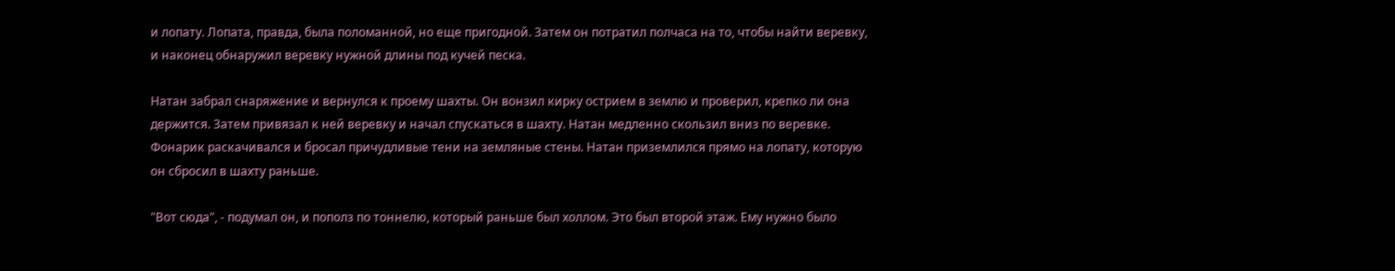и лопату. Лопата, правда, была поломанной, но еще пригодной. Затем он потратил полчаса на то, чтобы найти веревку, и наконец обнаружил веревку нужной длины под кучей песка.

Натан забрал снаряжение и вернулся к проему шахты. Он вонзил кирку острием в землю и проверил, крепко ли она держится. Затем привязал к ней веревку и начал спускаться в шахту. Натан медленно скользил вниз по веревке. Фонарик раскачивался и бросал причудливые тени на земляные стены. Натан приземлился прямо на лопату, которую он сбросил в шахту раньше.

"Вот сюда", - подумал он, и пополз по тоннелю, который раньше был холлом. Это был второй этаж. Ему нужно было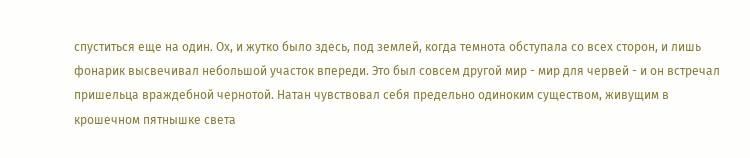спуститься еще на один. Ох, и жутко было здесь, под землей, когда темнота обступала со всех сторон, и лишь фонарик высвечивал небольшой участок впереди. Это был совсем другой мир - мир для червей - и он встречал пришельца враждебной чернотой. Натан чувствовал себя предельно одиноким существом, живущим в крошечном пятнышке света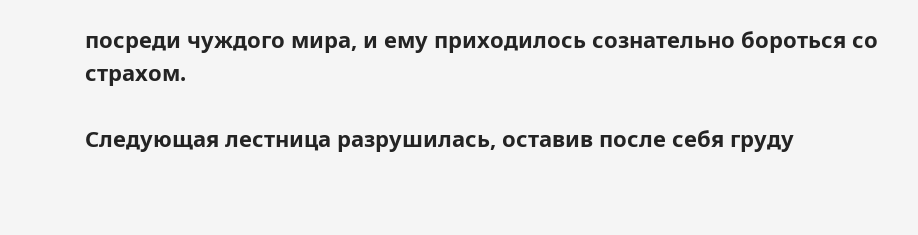посреди чуждого мира, и ему приходилось сознательно бороться со страхом.

Следующая лестница разрушилась, оставив после себя груду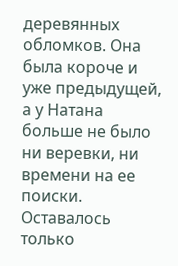деревянных обломков. Она была короче и уже предыдущей, а у Натана больше не было ни веревки, ни времени на ее поиски. Оставалось только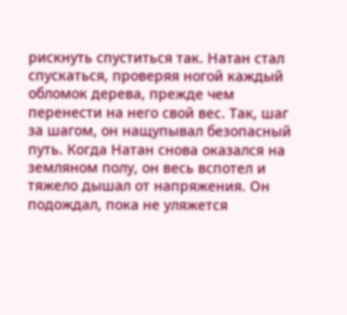рискнуть спуститься так. Натан стал спускаться, проверяя ногой каждый обломок дерева, прежде чем перенести на него свой вес. Так, шаг за шагом, он нащупывал безопасный путь. Когда Натан снова оказался на земляном полу, он весь вспотел и тяжело дышал от напряжения. Он подождал, пока не уляжется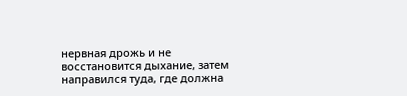нервная дрожь и не восстановится дыхание, затем направился туда, где должна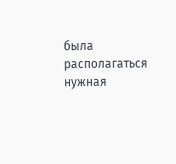была располагаться нужная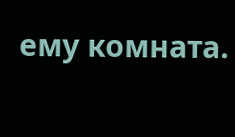ему комната.